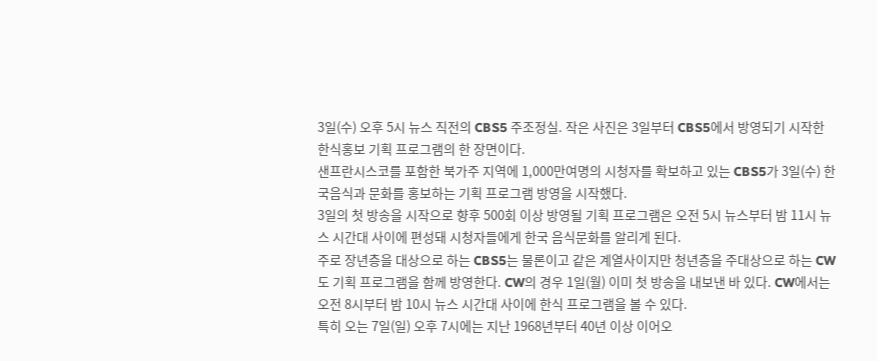3일(수) 오후 5시 뉴스 직전의 CBS5 주조정실. 작은 사진은 3일부터 CBS5에서 방영되기 시작한 한식홍보 기획 프로그램의 한 장면이다.
샌프란시스코를 포함한 북가주 지역에 1,000만여명의 시청자를 확보하고 있는 CBS5가 3일(수) 한국음식과 문화를 홍보하는 기획 프로그램 방영을 시작했다.
3일의 첫 방송을 시작으로 향후 500회 이상 방영될 기획 프로그램은 오전 5시 뉴스부터 밤 11시 뉴스 시간대 사이에 편성돼 시청자들에게 한국 음식문화를 알리게 된다.
주로 장년층을 대상으로 하는 CBS5는 물론이고 같은 계열사이지만 청년층을 주대상으로 하는 CW도 기획 프로그램을 함께 방영한다. CW의 경우 1일(월) 이미 첫 방송을 내보낸 바 있다. CW에서는 오전 8시부터 밤 10시 뉴스 시간대 사이에 한식 프로그램을 볼 수 있다.
특히 오는 7일(일) 오후 7시에는 지난 1968년부터 40년 이상 이어오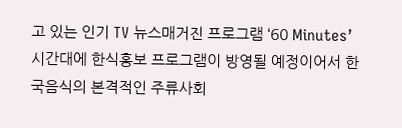고 있는 인기 TV 뉴스매거진 프로그램 ‘60 Minutes’시간대에 한식홍보 프로그램이 방영될 예정이어서 한국음식의 본격적인 주류사회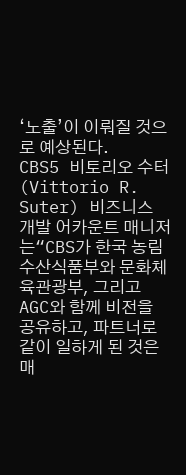‘노출’이 이뤄질 것으로 예상된다.
CBS5 비토리오 수터(Vittorio R. Suter) 비즈니스 개발 어카운트 매니저는“CBS가 한국 농림수산식품부와 문화체육관광부, 그리고 AGC와 함께 비전을 공유하고, 파트너로 같이 일하게 된 것은 매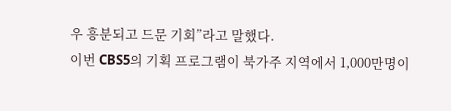우 흥분되고 드문 기회”라고 말했다.
이번 CBS5의 기획 프로그램이 북가주 지역에서 1,000만명이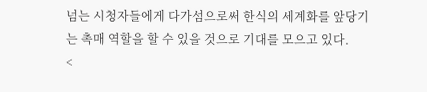넘는 시청자들에게 다가섬으로써 한식의 세계화를 앞당기는 촉매 역할을 할 수 있을 것으로 기대를 모으고 있다.
<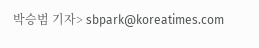박승범 기자> sbpark@koreatimes.com